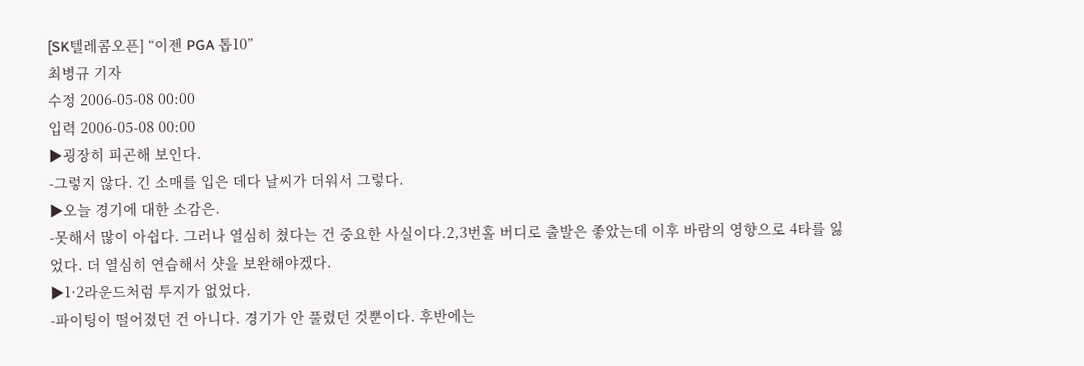[SK텔레콤오픈] “이젠 PGA 톱10”
최병규 기자
수정 2006-05-08 00:00
입력 2006-05-08 00:00
▶굉장히 피곤해 보인다.
-그렇지 않다. 긴 소매를 입은 데다 날씨가 더워서 그렇다.
▶오늘 경기에 대한 소감은.
-못해서 많이 아쉽다. 그러나 열심히 쳤다는 건 중요한 사실이다.2,3번홀 버디로 출발은 좋았는데 이후 바람의 영향으로 4타를 잃었다. 더 열심히 연습해서 샷을 보완해야겠다.
▶1·2라운드처럼 투지가 없었다.
-파이팅이 떨어졌던 건 아니다. 경기가 안 풀렸던 것뿐이다. 후반에는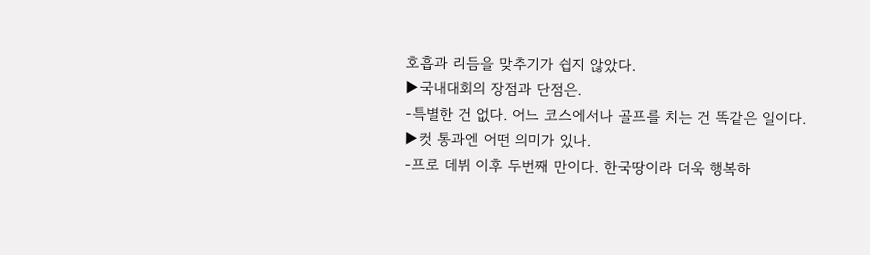호흡과 리듬을 맞추기가 쉽지 않았다.
▶국내대회의 장점과 단점은.
-특별한 건 없다. 어느 코스에서나 골프를 치는 건 똑같은 일이다.
▶컷 통과엔 어떤 의미가 있나.
-프로 데뷔 이후 두번째 만이다. 한국땅이라 더욱 행복하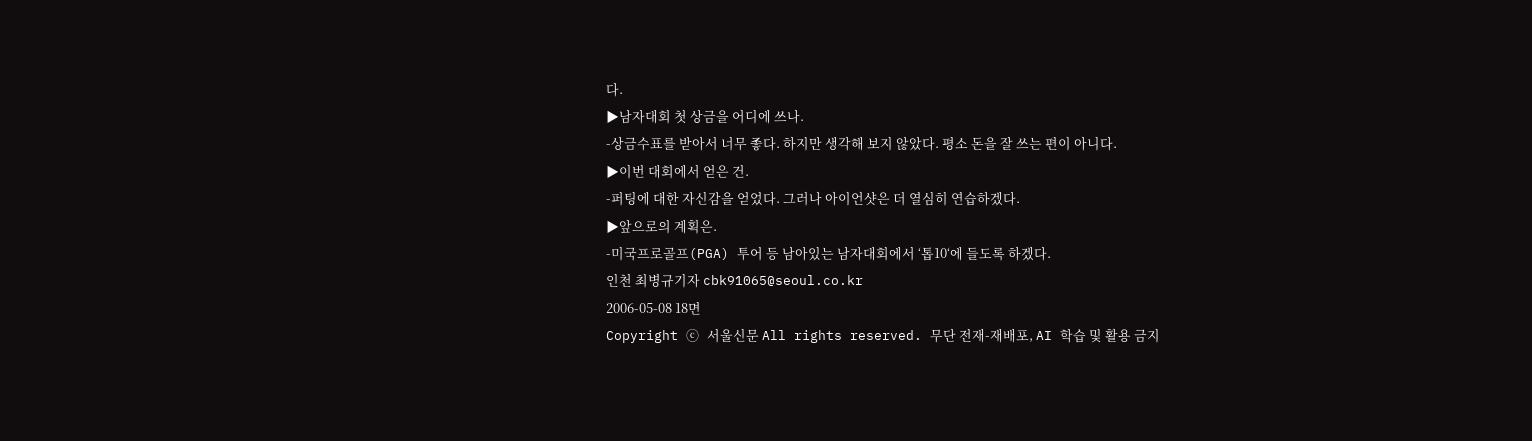다.
▶남자대회 첫 상금을 어디에 쓰나.
-상금수표를 받아서 너무 좋다. 하지만 생각해 보지 않았다. 평소 돈을 잘 쓰는 편이 아니다.
▶이번 대회에서 얻은 건.
-퍼팅에 대한 자신감을 얻었다. 그러나 아이언샷은 더 열심히 연습하겠다.
▶앞으로의 계획은.
-미국프로골프(PGA) 투어 등 남아있는 남자대회에서 ‘톱10‘에 들도록 하겠다.
인천 최병규기자 cbk91065@seoul.co.kr
2006-05-08 18면
Copyright ⓒ 서울신문 All rights reserved. 무단 전재-재배포, AI 학습 및 활용 금지